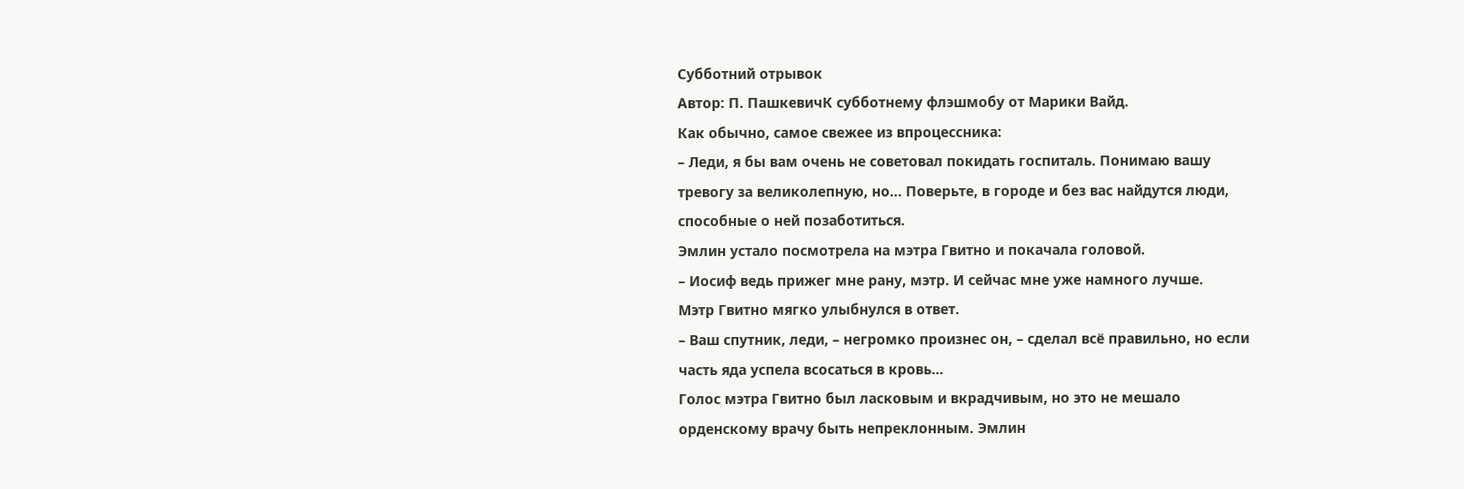Субботний отрывок
Автор: П. ПашкевичК субботнему флэшмобу от Марики Вайд.
Как обычно, самое свежее из впроцессника:
– Леди, я бы вам очень не советовал покидать госпиталь. Понимаю вашу тревогу за великолепную, но... Поверьте, в городе и без вас найдутся люди, способные о ней позаботиться.
Эмлин устало посмотрела на мэтра Гвитно и покачала головой.
– Иосиф ведь прижег мне рану, мэтр. И сейчас мне уже намного лучше.
Мэтр Гвитно мягко улыбнулся в ответ.
– Ваш спутник, леди, – негромко произнес он, – сделал всё правильно, но если часть яда успела всосаться в кровь...
Голос мэтра Гвитно был ласковым и вкрадчивым, но это не мешало орденскому врачу быть непреклонным. Эмлин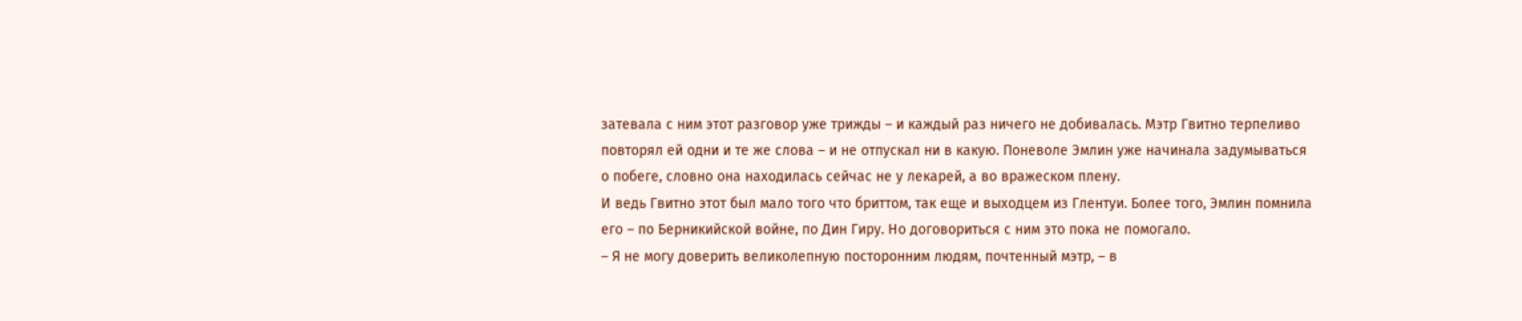затевала с ним этот разговор уже трижды – и каждый раз ничего не добивалась. Мэтр Гвитно терпеливо повторял ей одни и те же слова – и не отпускал ни в какую. Поневоле Эмлин уже начинала задумываться о побеге, словно она находилась сейчас не у лекарей, а во вражеском плену.
И ведь Гвитно этот был мало того что бриттом, так еще и выходцем из Глентуи. Более того, Эмлин помнила его – по Берникийской войне, по Дин Гиру. Но договориться с ним это пока не помогало.
– Я не могу доверить великолепную посторонним людям, почтенный мэтр, – в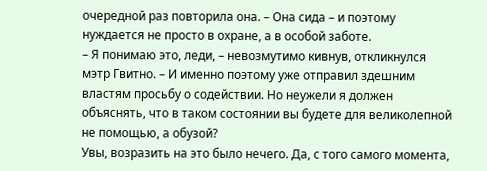очередной раз повторила она. – Она сида – и поэтому нуждается не просто в охране, а в особой заботе.
– Я понимаю это, леди, – невозмутимо кивнув, откликнулся мэтр Гвитно. – И именно поэтому уже отправил здешним властям просьбу о содействии. Но неужели я должен объяснять, что в таком состоянии вы будете для великолепной не помощью, а обузой?
Увы, возразить на это было нечего. Да, с того самого момента,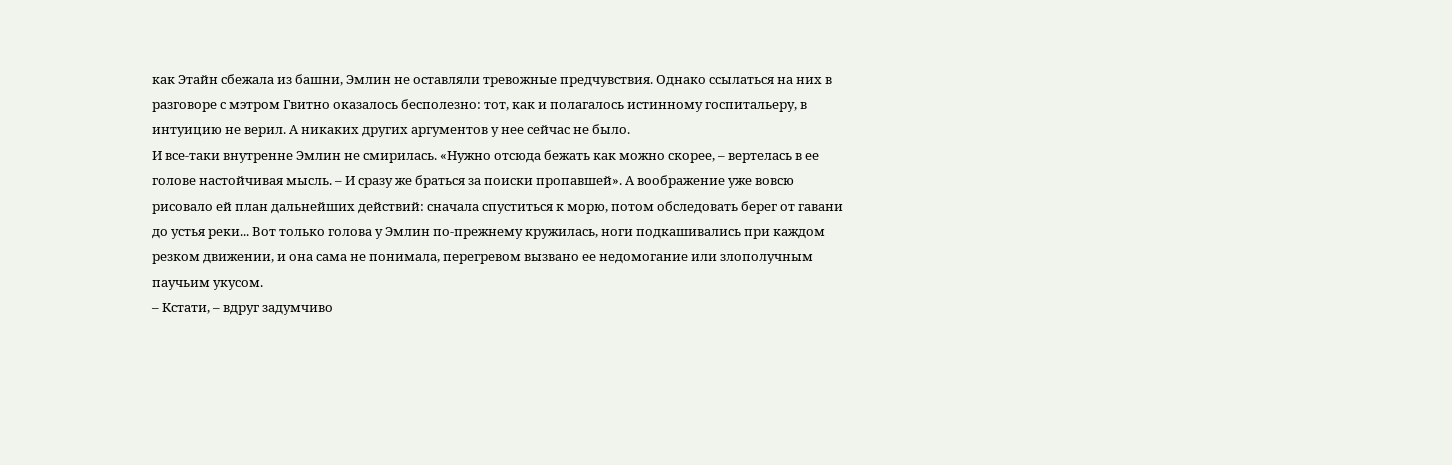как Этайн сбежала из башни, Эмлин не оставляли тревожные предчувствия. Однако ссылаться на них в разговоре с мэтром Гвитно оказалось бесполезно: тот, как и полагалось истинному госпитальеру, в интуицию не верил. А никаких других аргументов у нее сейчас не было.
И все-таки внутренне Эмлин не смирилась. «Нужно отсюда бежать как можно скорее, – вертелась в ее голове настойчивая мысль. – И сразу же браться за поиски пропавшей». А воображение уже вовсю рисовало ей план дальнейших действий: сначала спуститься к морю, потом обследовать берег от гавани до устья реки... Вот только голова у Эмлин по-прежнему кружилась, ноги подкашивались при каждом резком движении, и она сама не понимала, перегревом вызвано ее недомогание или злополучным паучьим укусом.
– Кстати, – вдруг задумчиво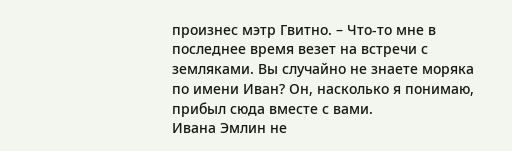произнес мэтр Гвитно. – Что-то мне в последнее время везет на встречи с земляками. Вы случайно не знаете моряка по имени Иван? Он, насколько я понимаю, прибыл сюда вместе с вами.
Ивана Эмлин не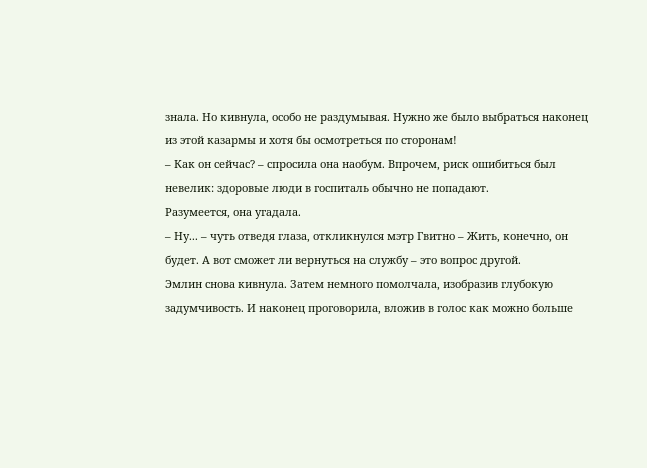знала. Но кивнула, особо не раздумывая. Нужно же было выбраться наконец из этой казармы и хотя бы осмотреться по сторонам!
– Как он сейчас? – спросила она наобум. Впрочем, риск ошибиться был невелик: здоровые люди в госпиталь обычно не попадают.
Разумеется, она угадала.
– Ну... – чуть отведя глаза, откликнулся мэтр Гвитно – Жить, конечно, он будет. А вот сможет ли вернуться на службу – это вопрос другой.
Эмлин снова кивнула. Затем немного помолчала, изобразив глубокую задумчивость. И наконец проговорила, вложив в голос как можно больше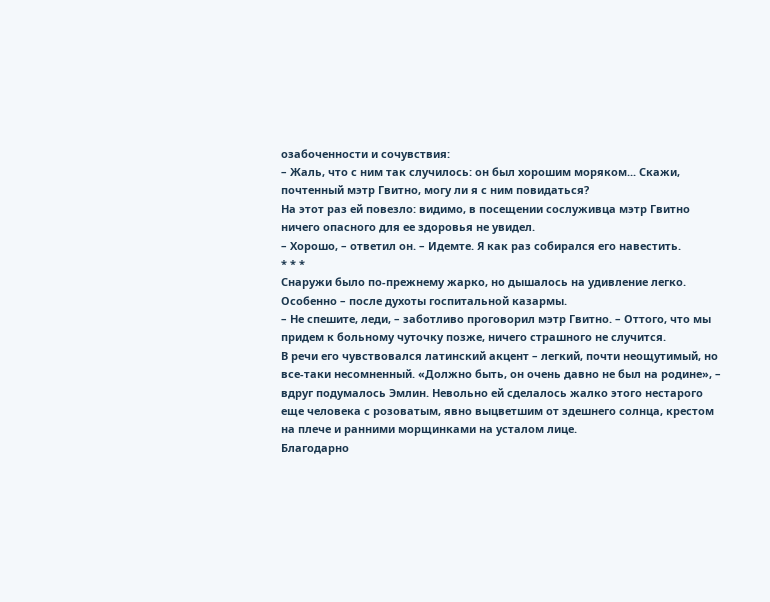озабоченности и сочувствия:
– Жаль, что с ним так случилось: он был хорошим моряком... Скажи, почтенный мэтр Гвитно, могу ли я с ним повидаться?
На этот раз ей повезло: видимо, в посещении сослуживца мэтр Гвитно ничего опасного для ее здоровья не увидел.
– Хорошо, – ответил он. – Идемте. Я как раз собирался его навестить.
* * *
Снаружи было по-прежнему жарко, но дышалось на удивление легко. Особенно – после духоты госпитальной казармы.
– Не спешите, леди, – заботливо проговорил мэтр Гвитно. – Оттого, что мы придем к больному чуточку позже, ничего страшного не случится.
В речи его чувствовался латинский акцент – легкий, почти неощутимый, но все-таки несомненный. «Должно быть, он очень давно не был на родине», – вдруг подумалось Эмлин. Невольно ей сделалось жалко этого нестарого еще человека с розоватым, явно выцветшим от здешнего солнца, крестом на плече и ранними морщинками на усталом лице.
Благодарно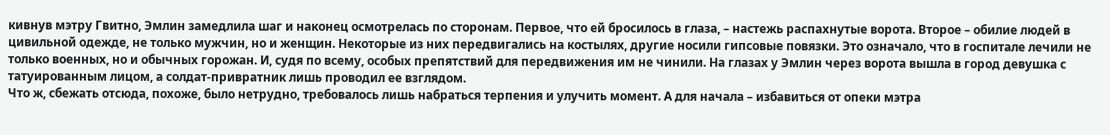кивнув мэтру Гвитно, Эмлин замедлила шаг и наконец осмотрелась по сторонам. Первое, что ей бросилось в глаза, – настежь распахнутые ворота. Второе – обилие людей в цивильной одежде, не только мужчин, но и женщин. Некоторые из них передвигались на костылях, другие носили гипсовые повязки. Это означало, что в госпитале лечили не только военных, но и обычных горожан. И, судя по всему, особых препятствий для передвижения им не чинили. На глазах у Эмлин через ворота вышла в город девушка с татуированным лицом, а солдат-привратник лишь проводил ее взглядом.
Что ж, сбежать отсюда, похоже, было нетрудно, требовалось лишь набраться терпения и улучить момент. А для начала – избавиться от опеки мэтра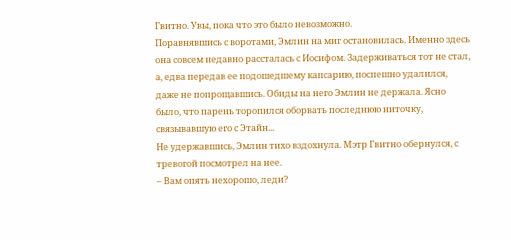Гвитно. Увы, пока что это было невозможно.
Поравнявшись с воротами, Эмлин на миг остановилась. Именно здесь она совсем недавно рассталась с Иосифом. Задерживаться тот не стал, а, едва передав ее подошедшему капсарию, поспешно удалился, даже не попрощавшись. Обиды на него Эмлин не держала. Ясно было, что парень торопился оборвать последнюю ниточку, связывавшую его с Этайн...
Не удержавшись, Эмлин тихо вздохнула. Мэтр Гвитно обернулся, с тревогой посмотрел на нее.
– Вам опять нехорошо, леди?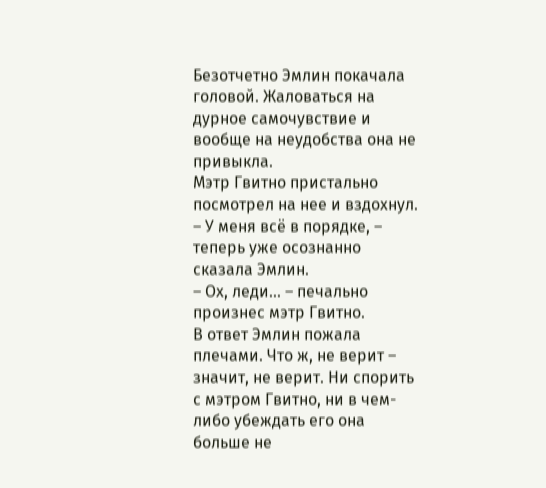Безотчетно Эмлин покачала головой. Жаловаться на дурное самочувствие и вообще на неудобства она не привыкла.
Мэтр Гвитно пристально посмотрел на нее и вздохнул.
– У меня всё в порядке, – теперь уже осознанно сказала Эмлин.
– Ох, леди... – печально произнес мэтр Гвитно.
В ответ Эмлин пожала плечами. Что ж, не верит – значит, не верит. Ни спорить с мэтром Гвитно, ни в чем-либо убеждать его она больше не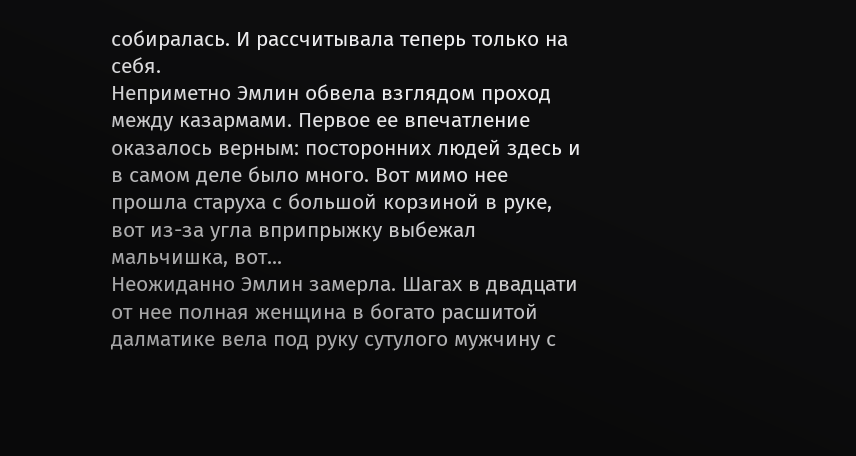собиралась. И рассчитывала теперь только на себя.
Неприметно Эмлин обвела взглядом проход между казармами. Первое ее впечатление оказалось верным: посторонних людей здесь и в самом деле было много. Вот мимо нее прошла старуха с большой корзиной в руке, вот из-за угла вприпрыжку выбежал мальчишка, вот...
Неожиданно Эмлин замерла. Шагах в двадцати от нее полная женщина в богато расшитой далматике вела под руку сутулого мужчину с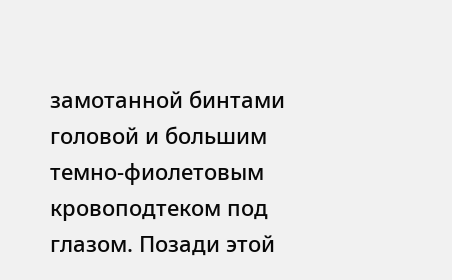замотанной бинтами головой и большим темно-фиолетовым кровоподтеком под глазом. Позади этой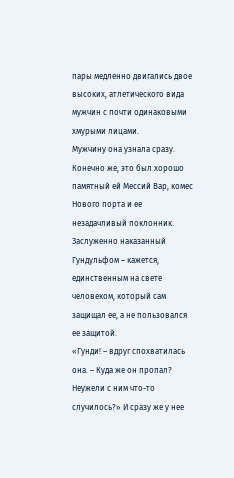пары медленно двигались двое высоких, атлетического вида мужчин с почти одинаковыми хмурыми лицами.
Мужчину она узнала сразу. Конечно же, это был хорошо памятный ей Мессий Вар, комес Нового порта и ее незадачливый поклонник. Заслуженно наказанный Гундульфом – кажется, единственным на свете человеком, который сам защищал ее, а не пользовался ее защитой.
«Гунди! – вдруг спохватилась она. – Куда же он пропал? Неужели с ним что-то случилось?» И сразу же у нее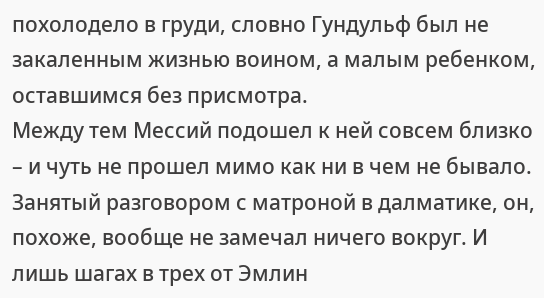похолодело в груди, словно Гундульф был не закаленным жизнью воином, а малым ребенком, оставшимся без присмотра.
Между тем Мессий подошел к ней совсем близко – и чуть не прошел мимо как ни в чем не бывало. Занятый разговором с матроной в далматике, он, похоже, вообще не замечал ничего вокруг. И лишь шагах в трех от Эмлин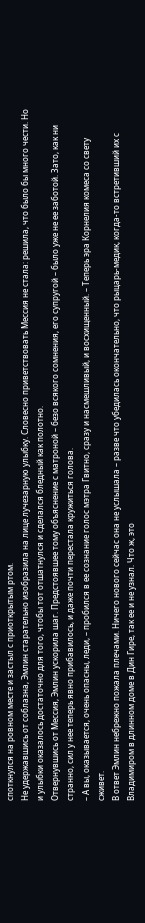споткнулся на ровном месте и застыл с приоткрытым ртом.
Не удержавшись от соблазна, Эмлин старательно изобразила на лице лучезарную улыбку. Словесно приветствовать Мессия не стала: решила, что было бы много чести. Но и улыбки оказалось достаточно для того, чтобы тот отшатнулся и сделался бледный как полотно.
Отвернувшись от Мессия, Эмлин ускорила шаг. Предстоявшее тому объяснение с матроной – безо всякого сомнения, его супругой – было уже не ее заботой. Зато, как ни странно, сил у нее теперь явно прибавилось, и даже почти перестала кружиться голова.
– А вы, оказывается, очень опасны, леди, – пробился в ее сознание голос мэтра Гвитно, сразу и насмешливый, и восхищенный. – Теперь эра Корнелия комеса со свету сживет.
В ответ Эмлин небрежно пожала плечами. Ничего нового сейчас она не услышала – разве что убедилась окончательно, что рыцарь-медик, когда-то встретивший их с Владимиром в длинном доме в Дин Гире, так ее и не узнал. Что ж, это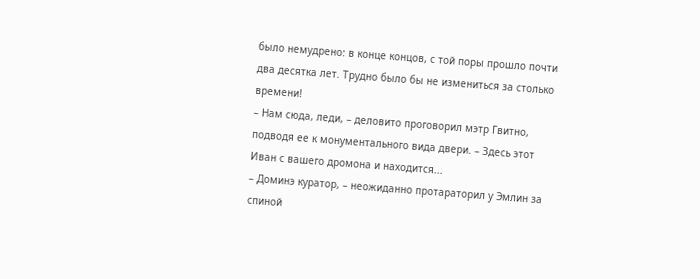было немудрено: в конце концов, с той поры прошло почти два десятка лет. Трудно было бы не измениться за столько времени!
– Нам сюда, леди, – деловито проговорил мэтр Гвитно, подводя ее к монументального вида двери. – Здесь этот Иван с вашего дромона и находится...
– Доминэ куратор, – неожиданно протараторил у Эмлин за спиной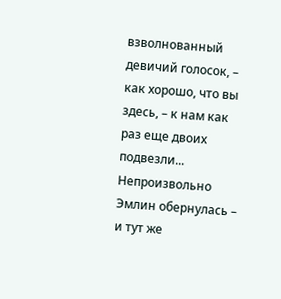взволнованный девичий голосок, – как хорошо, что вы здесь, – к нам как раз еще двоих подвезли...
Непроизвольно Эмлин обернулась – и тут же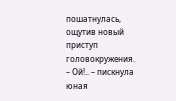пошатнулась, ощутив новый приступ головокружения.
– Ой!.. – пискнула юная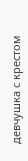девчушка с крестом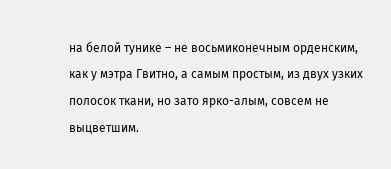на белой тунике – не восьмиконечным орденским, как у мэтра Гвитно, а самым простым, из двух узких полосок ткани, но зато ярко-алым, совсем не выцветшим.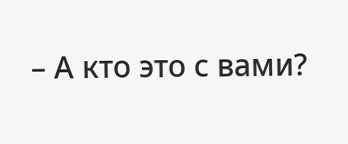– А кто это с вами?